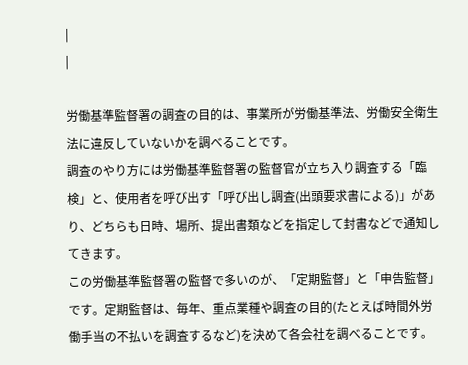|
|

労働基準監督署の調査の目的は、事業所が労働基準法、労働安全衛生法に違反していないかを調べることです。
調査のやり方には労働基準監督署の監督官が立ち入り調査する「臨検」と、使用者を呼び出す「呼び出し調査(出頭要求書による)」があり、どちらも日時、場所、提出書類などを指定して封書などで通知してきます。
この労働基準監督署の監督で多いのが、「定期監督」と「申告監督」です。定期監督は、毎年、重点業種や調査の目的(たとえば時間外労働手当の不払いを調査するなど)を決めて各会社を調べることです。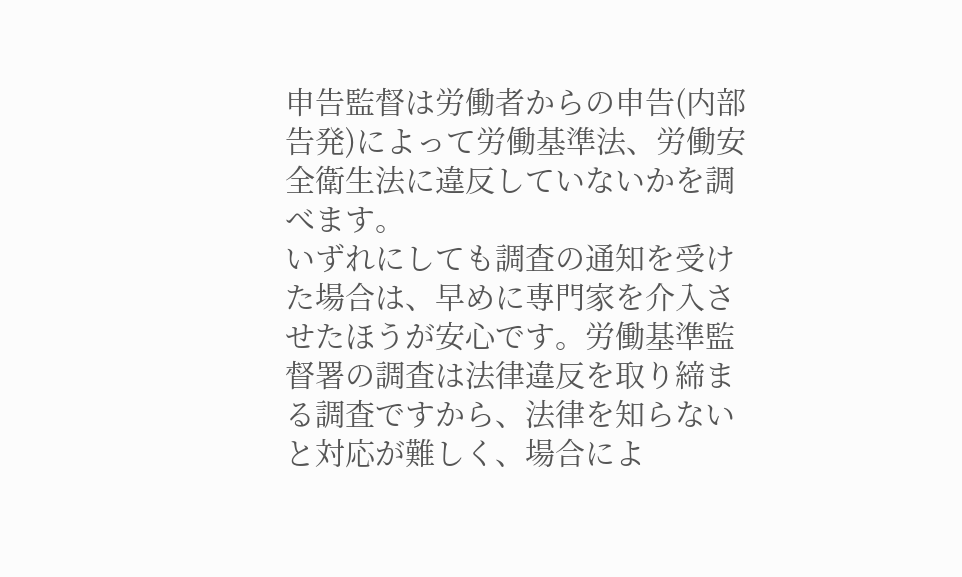申告監督は労働者からの申告(内部告発)によって労働基準法、労働安全衛生法に違反していないかを調べます。
いずれにしても調査の通知を受けた場合は、早めに専門家を介入させたほうが安心です。労働基準監督署の調査は法律違反を取り締まる調査ですから、法律を知らないと対応が難しく、場合によ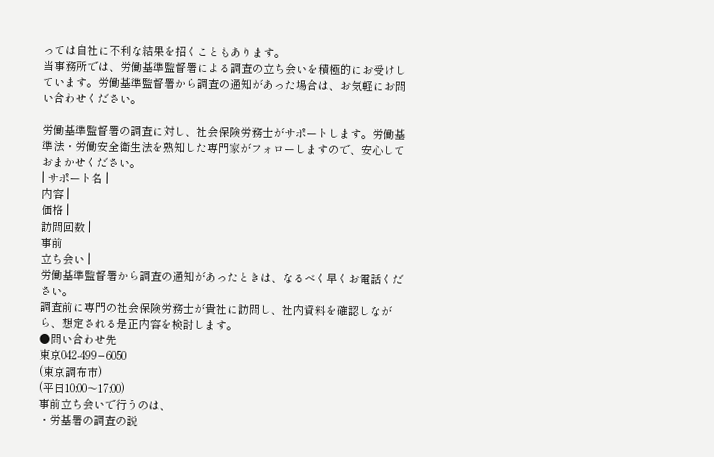っては自社に不利な結果を招くこともあります。
当事務所では、労働基準監督署による調査の立ち会いを積極的にお受けしています。労働基準監督署から調査の通知があった場合は、お気軽にお問い合わせください。

労働基準監督署の調査に対し、社会保険労務士がサポートします。労働基準法・労働安全衛生法を熟知した専門家がフォローしますので、安心しておまかせください。
| サポート名 |
内容 |
価格 |
訪問回数 |
事前
立ち会い |
労働基準監督署から調査の通知があったときは、なるべく早くお電話ください。
調査前に専門の社会保険労務士が貴社に訪問し、社内資料を確認しながら、想定される是正内容を検討します。
●問い合わせ先
東京042-499−6050
(東京調布市)
(平日10:00〜17:00)
事前立ち会いで行うのは、
・労基署の調査の説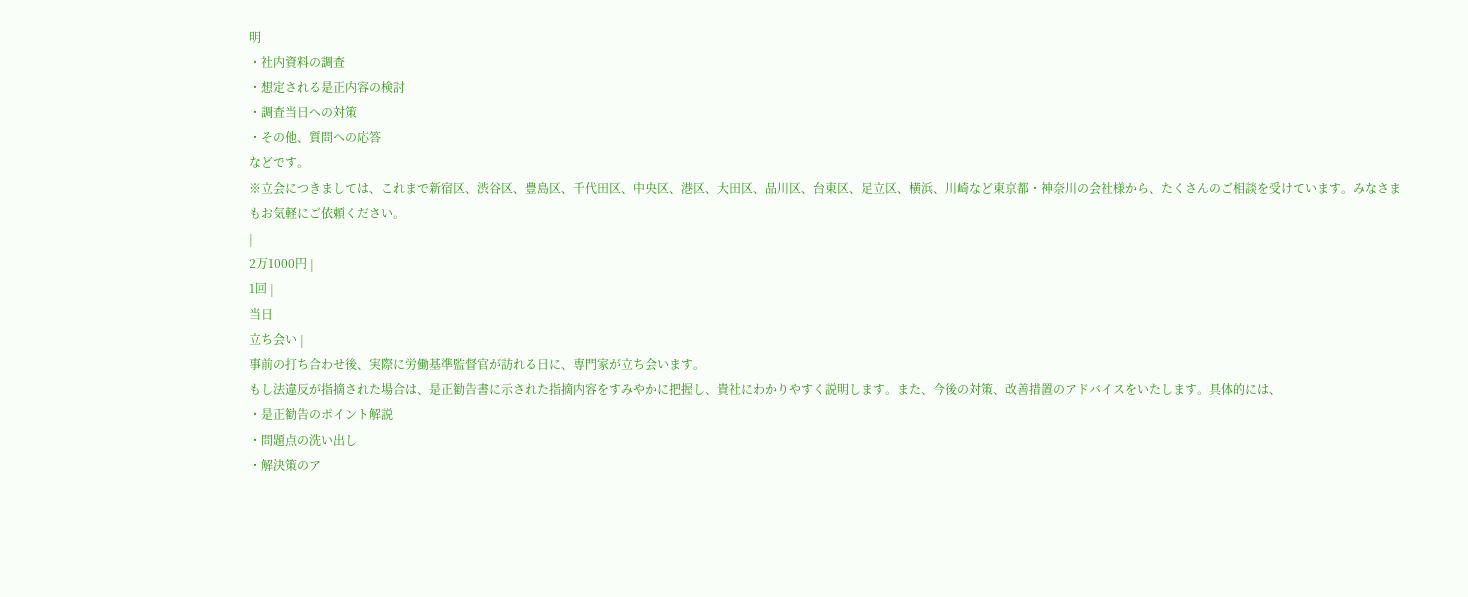明
・社内資料の調査
・想定される是正内容の検討
・調査当日への対策
・その他、質問への応答
などです。
※立会につきましては、これまで新宿区、渋谷区、豊島区、千代田区、中央区、港区、大田区、品川区、台東区、足立区、横浜、川崎など東京都・神奈川の会社様から、たくさんのご相談を受けています。みなさまもお気軽にご依頼ください。
|
2万1000円 |
1回 |
当日
立ち会い |
事前の打ち合わせ後、実際に労働基準監督官が訪れる日に、専門家が立ち会います。
もし法違反が指摘された場合は、是正勧告書に示された指摘内容をすみやかに把握し、貴社にわかりやすく説明します。また、今後の対策、改善措置のアドバイスをいたします。具体的には、
・是正勧告のポイント解説
・問題点の洗い出し
・解決策のア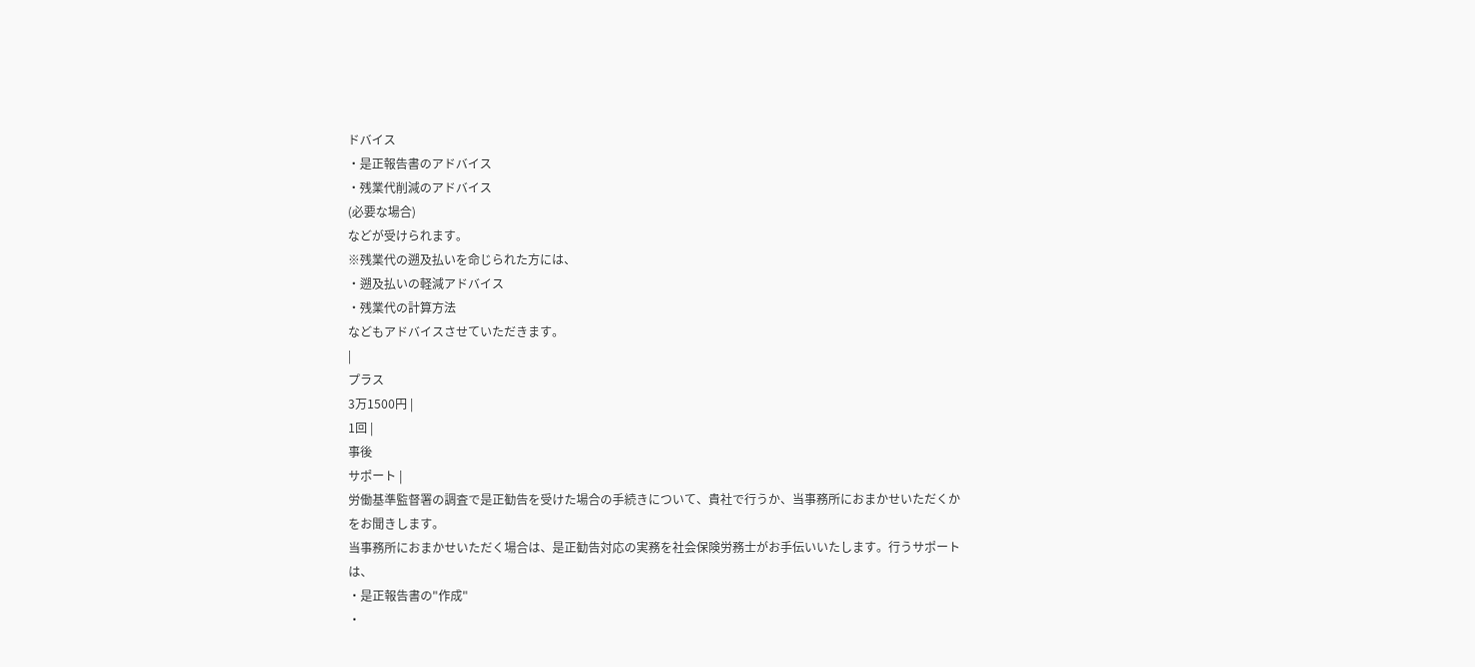ドバイス
・是正報告書のアドバイス
・残業代削減のアドバイス
(必要な場合)
などが受けられます。
※残業代の遡及払いを命じられた方には、
・遡及払いの軽減アドバイス
・残業代の計算方法
などもアドバイスさせていただきます。
|
プラス
3万1500円 |
1回 |
事後
サポート |
労働基準監督署の調査で是正勧告を受けた場合の手続きについて、貴社で行うか、当事務所におまかせいただくかをお聞きします。
当事務所におまかせいただく場合は、是正勧告対応の実務を社会保険労務士がお手伝いいたします。行うサポートは、
・是正報告書の"作成"
・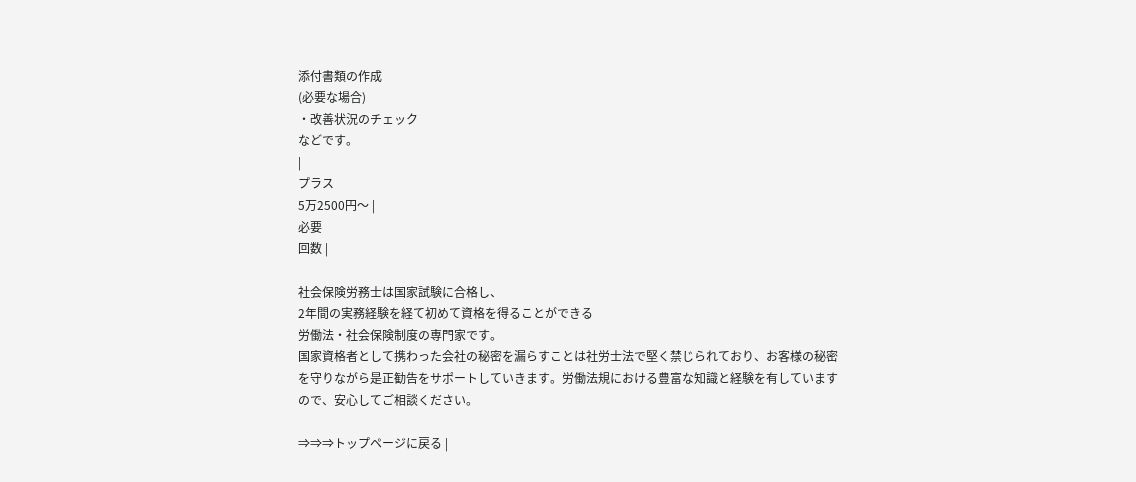添付書類の作成
(必要な場合)
・改善状況のチェック
などです。
|
プラス
5万2500円〜 |
必要
回数 |

社会保険労務士は国家試験に合格し、
2年間の実務経験を経て初めて資格を得ることができる
労働法・社会保険制度の専門家です。
国家資格者として携わった会社の秘密を漏らすことは社労士法で堅く禁じられており、お客様の秘密を守りながら是正勧告をサポートしていきます。労働法規における豊富な知識と経験を有していますので、安心してご相談ください。

⇒⇒⇒トップページに戻る |